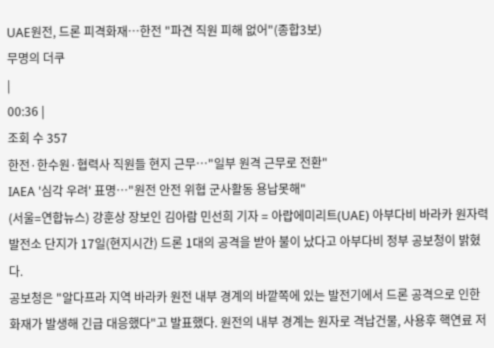UAE원전, 드론 피격화재…한전 "파견 직원 피해 없어"(종합3보)
무명의 더쿠
|
00:36 |
조회 수 357
한전·한수원·협력사 직원들 현지 근무…"일부 원격 근무로 전환"
IAEA '심각 우려' 표명…"원전 안전 위협 군사활동 용납못해"
(서울=연합뉴스) 강훈상 장보인 김아람 민선희 기자 = 아랍에미리트(UAE) 아부다비 바라카 원자력발전소 단지가 17일(현지시간) 드론 1대의 공격을 받아 불이 났다고 아부다비 정부 공보청이 밝혔다.
공보청은 "알다프라 지역 바라카 원전 내부 경계의 바깥쪽에 있는 발전기에서 드론 공격으로 인한 화재가 발생해 긴급 대응했다"고 발표했다. 원전의 내부 경계는 원자로 격납건물, 사용후 핵연료 저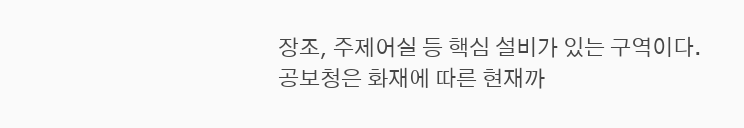장조, 주제어실 등 핵심 설비가 있는 구역이다.
공보청은 화재에 따른 현재까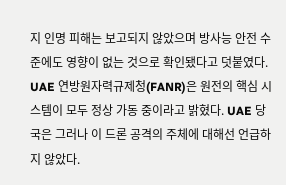지 인명 피해는 보고되지 않았으며 방사능 안전 수준에도 영향이 없는 것으로 확인됐다고 덧붙였다.
UAE 연방원자력규제청(FANR)은 원전의 핵심 시스템이 모두 정상 가동 중이라고 밝혔다. UAE 당국은 그러나 이 드론 공격의 주체에 대해선 언급하지 않았다.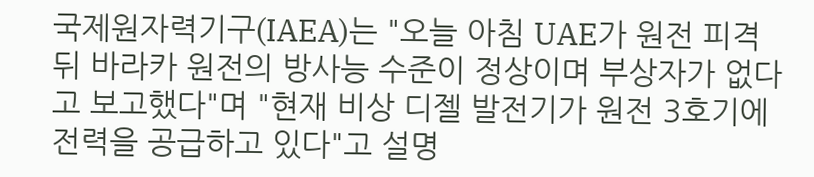국제원자력기구(IAEA)는 "오늘 아침 UAE가 원전 피격 뒤 바라카 원전의 방사능 수준이 정상이며 부상자가 없다고 보고했다"며 "현재 비상 디젤 발전기가 원전 3호기에 전력을 공급하고 있다"고 설명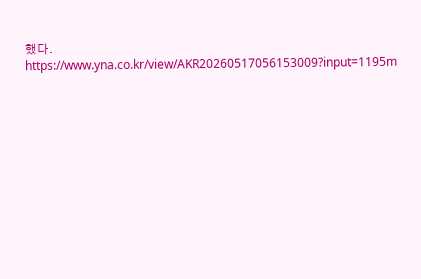했다.
https://www.yna.co.kr/view/AKR20260517056153009?input=1195m